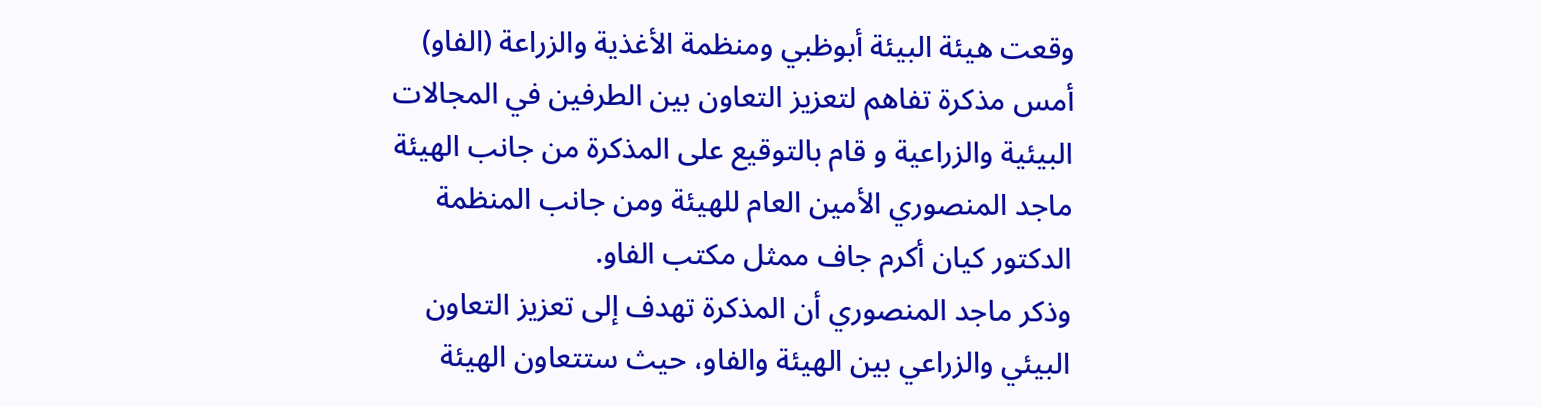وقعت هيئة البيئة أبوظبي ومنظمة الأغذية والزراعة (الفاو) أمس مذكرة تفاهم لتعزيز التعاون بين الطرفين في المجالات البيئية والزراعية و قام بالتوقيع على المذكرة من جانب الهيئة ماجد المنصوري الأمين العام للهيئة ومن جانب المنظمة الدكتور كيان أكرم جاف ممثل مكتب الفاو.
وذكر ماجد المنصوري أن المذكرة تهدف إلى تعزيز التعاون البيئي والزراعي بين الهيئة والفاو، حيث ستتعاون الهيئة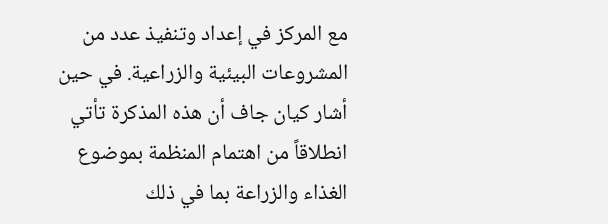مع المركز في إعداد وتنفيذ عدد من المشروعات البيئية والزراعية. في حين أشار كيان جاف أن هذه المذكرة تأتي انطلاقاً من اهتمام المنظمة بموضوع الغذاء والزراعة بما في ذلك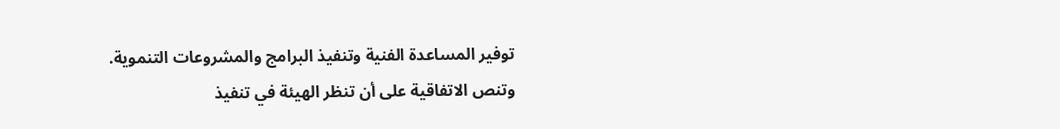توفير المساعدة الفنية وتنفيذ البرامج والمشروعات التنموية.
وتنص الاتفاقية على أن تنظر الهيئة في تنفيذ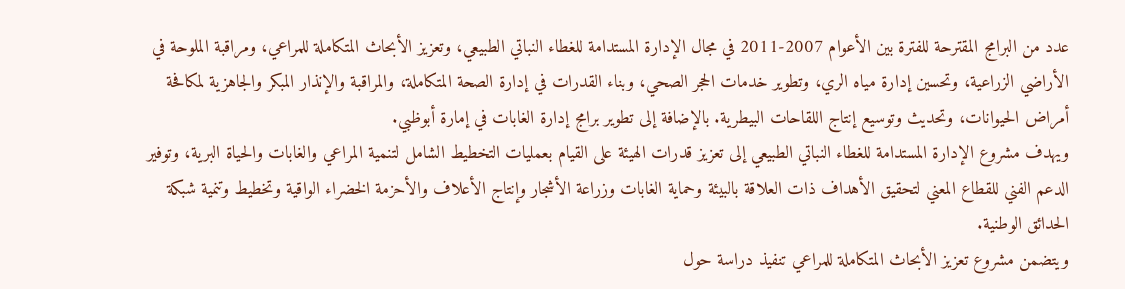عدد من البرامج المقترحة للفترة بين الأعوام 2007-2011 في مجال الإدارة المستدامة للغطاء النباتي الطبيعي، وتعزيز الأبحاث المتكاملة للمراعي، ومراقبة الملوحة في الأراضي الزراعية، وتحسين إدارة مياه الري، وتطوير خدمات الحجر الصحي، وبناء القدرات في إدارة الصحة المتكاملة، والمراقبة والإنذار المبكر والجاهزية لمكافحة أمراض الحيوانات، وتحديث وتوسيع إنتاج اللقاحات البيطرية. بالإضافة إلى تطوير برامج إدارة الغابات في إمارة أبوظبي.
ويهدف مشروع الإدارة المستدامة للغطاء النباتي الطبيعي إلى تعزيز قدرات الهيئة على القيام بعمليات التخطيط الشامل لتنمية المراعي والغابات والحياة البرية، وتوفير الدعم الفني للقطاع المعني لتحقيق الأهداف ذات العلاقة بالبيئة وحماية الغابات وزراعة الأشجار وإنتاج الأعلاف والأحزمة الخضراء الواقية وتخطيط وتنمية شبكة الحدائق الوطنية.
ويتضمن مشروع تعزيز الأبحاث المتكاملة للمراعي تنفيذ دراسة حول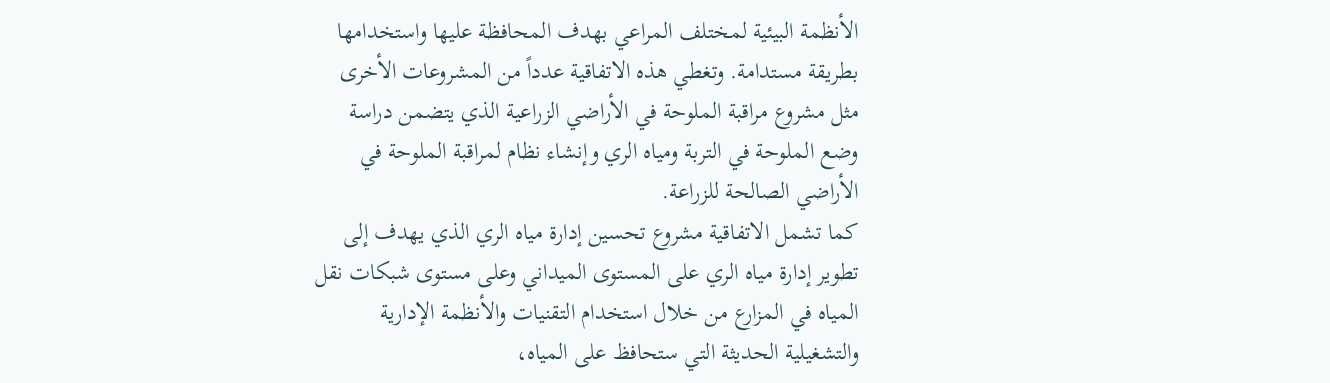الأنظمة البيئية لمختلف المراعي بهدف المحافظة عليها واستخدامها بطريقة مستدامة. وتغطي هذه الاتفاقية عدداً من المشروعات الأخرى مثل مشروع مراقبة الملوحة في الأراضي الزراعية الذي يتضمن دراسة وضع الملوحة في التربة ومياه الري وإنشاء نظام لمراقبة الملوحة في الأراضي الصالحة للزراعة.
كما تشمل الاتفاقية مشروع تحسين إدارة مياه الري الذي يهدف إلى تطوير إدارة مياه الري على المستوى الميداني وعلى مستوى شبكات نقل المياه في المزارع من خلال استخدام التقنيات والأنظمة الإدارية والتشغيلية الحديثة التي ستحافظ على المياه،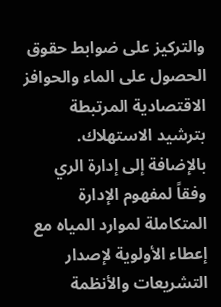والتركيز على ضوابط حقوق الحصول على الماء والحوافز الاقتصادية المرتبطة بترشيد الاستهلاك.
بالإضافة إلى إدارة الري وفقاً لمفهوم الإدارة المتكاملة لموارد المياه مع إعطاء الأولوية لإصدار التشريعات والأنظمة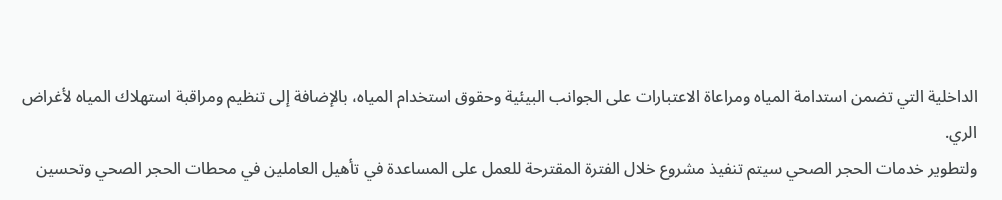الداخلية التي تضمن استدامة المياه ومراعاة الاعتبارات على الجوانب البيئية وحقوق استخدام المياه، بالإضافة إلى تنظيم ومراقبة استهلاك المياه لأغراض الري.
ولتطوير خدمات الحجر الصحي سيتم تنفيذ مشروع خلال الفترة المقترحة للعمل على المساعدة في تأهيل العاملين في محطات الحجر الصحي وتحسين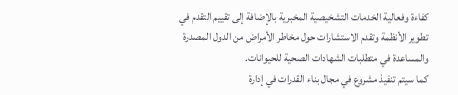كفاءة وفعالية الخدمات التشخيصية المخبرية بالإضافة إلى تقييم التقدم في تطوير الأنظمة وتقدم الاستشارات حول مخاطر الأمراض من الدول المصدرة والمساعدة في متطلبات الشهادات الصحية للحيوانات.
كما سيتم تنفيذ مشروع في مجال بناء القدرات في إدارة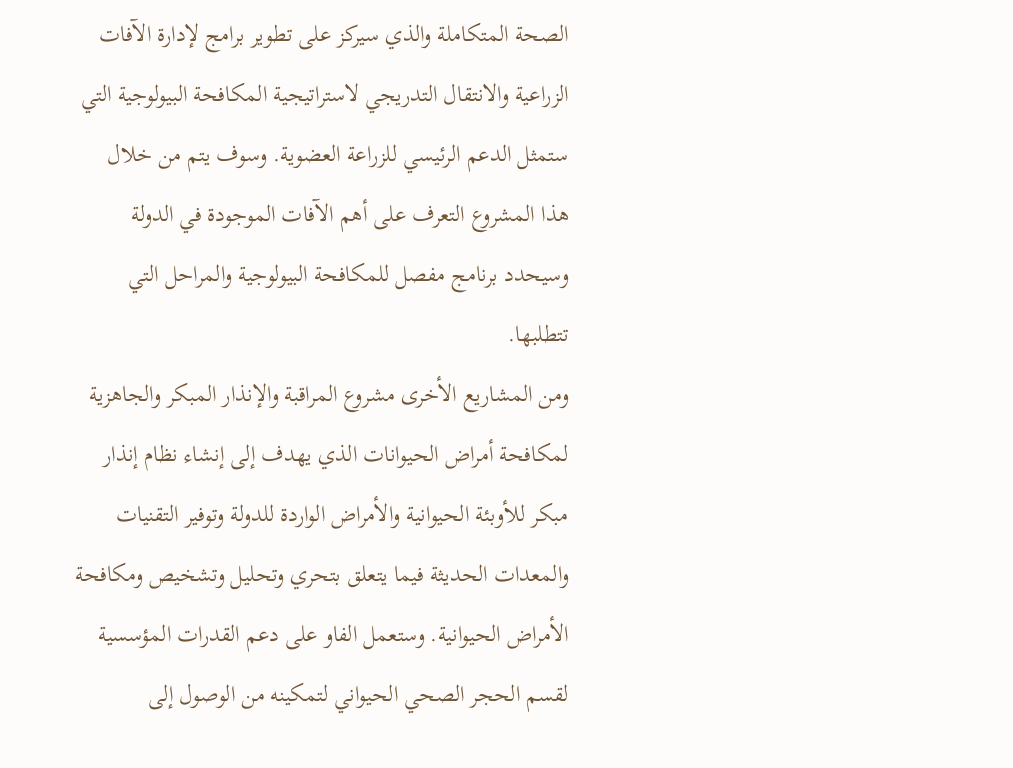الصحة المتكاملة والذي سيركز على تطوير برامج لإدارة الآفات الزراعية والانتقال التدريجي لاستراتيجية المكافحة البيولوجية التي ستمثل الدعم الرئيسي للزراعة العضوية. وسوف يتم من خلال هذا المشروع التعرف على أهم الآفات الموجودة في الدولة وسيحدد برنامج مفصل للمكافحة البيولوجية والمراحل التي تتطلبها.
ومن المشاريع الأخرى مشروع المراقبة والإنذار المبكر والجاهزية لمكافحة أمراض الحيوانات الذي يهدف إلى إنشاء نظام إنذار مبكر للأوبئة الحيوانية والأمراض الواردة للدولة وتوفير التقنيات والمعدات الحديثة فيما يتعلق بتحري وتحليل وتشخيص ومكافحة الأمراض الحيوانية. وستعمل الفاو على دعم القدرات المؤسسية لقسم الحجر الصحي الحيواني لتمكينه من الوصول إلى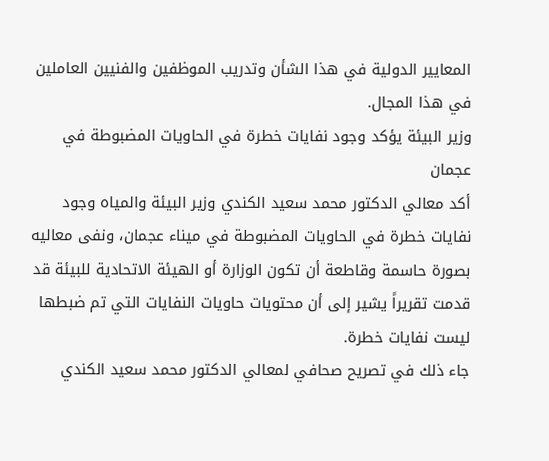المعايير الدولية في هذا الشأن وتدريب الموظفين والفنيين العاملين في هذا المجال.
وزير البيئة يؤكد وجود نفايات خطرة في الحاويات المضبوطة في عجمان
أكد معالي الدكتور محمد سعيد الكندي وزير البيئة والمياه وجود نفايات خطرة في الحاويات المضبوطة في ميناء عجمان، ونفى معاليه بصورة حاسمة وقاطعة أن تكون الوزارة أو الهيئة الاتحادية للبيئة قد قدمت تقريراً يشير إلى أن محتويات حاويات النفايات التي تم ضبطها ليست نفايات خطرة.
جاء ذلك في تصريح صحافي لمعالي الدكتور محمد سعيد الكندي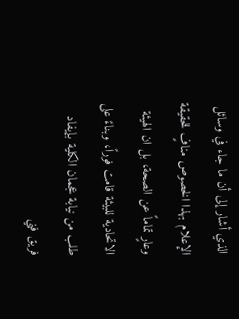الذي أشار إلى أن ما جاء في وسائل الإعلام بهذا الخصوص منافٍ للحقيقة وعارٍ تماماً عن الصحة، بل ان الهيئة الاتحادية للبيئة قامت فوراً، وبناءً على طلب من نيابة عجمان الكلية بإيفاد فريق فني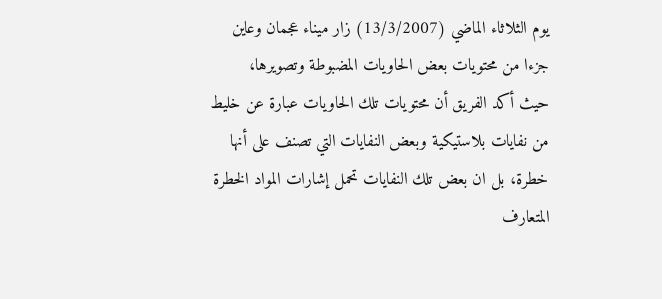يوم الثلاثاء الماضي (13/3/2007) زار ميناء عجمان وعاين جزءا من محتويات بعض الحاويات المضبوطة وتصويرها،
حيث أكد الفريق أن محتويات تلك الحاويات عبارة عن خليط من نفايات بلاستيكية وبعض النفايات التي تصنف على أنها خطرة، بل ان بعض تلك النفايات تحمل إشارات المواد الخطرة المتعارف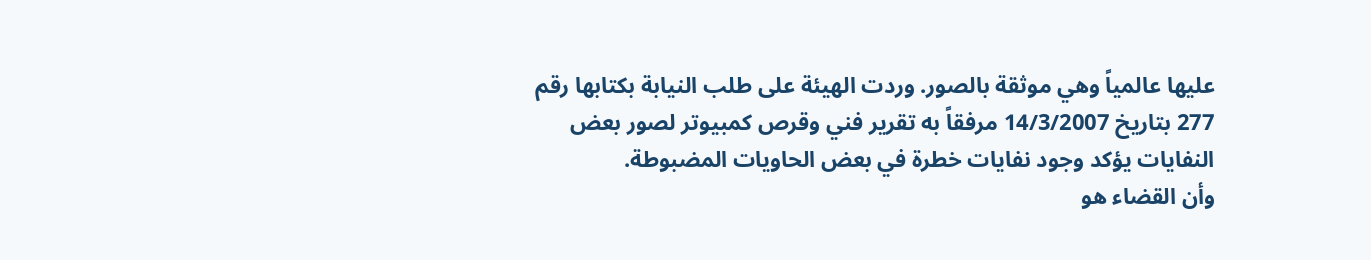عليها عالمياً وهي موثقة بالصور. وردت الهيئة على طلب النيابة بكتابها رقم 277 بتاريخ 14/3/2007 مرفقاً به تقرير فني وقرص كمبيوتر لصور بعض النفايات يؤكد وجود نفايات خطرة في بعض الحاويات المضبوطة.
وأن القضاء هو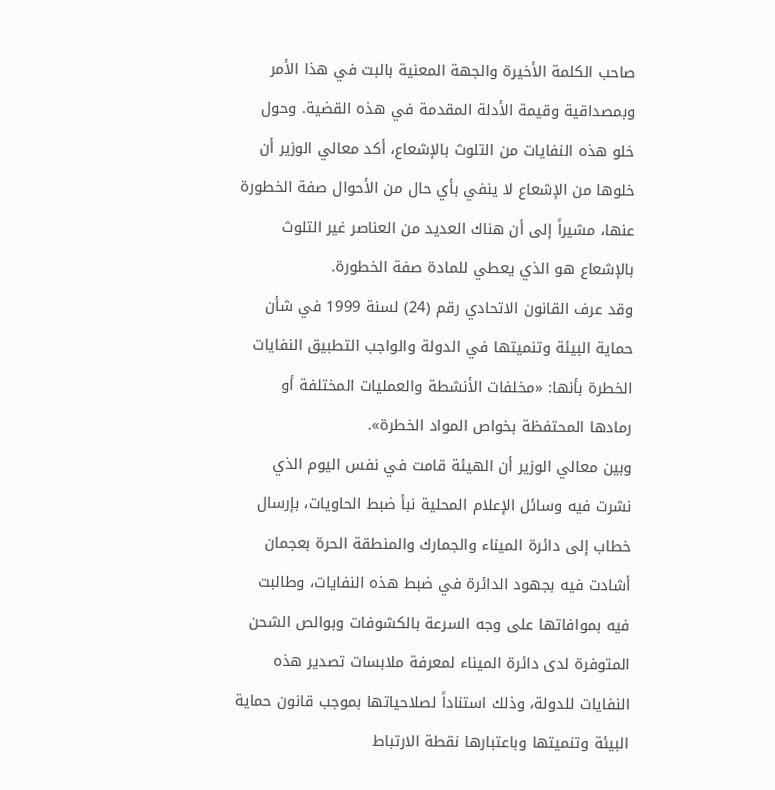صاحب الكلمة الأخيرة والجهة المعنية بالبت في هذا الأمر وبمصداقية وقيمة الأدلة المقدمة في هذه القضية. وحول خلو هذه النفايات من التلوث بالإشعاع، أكد معالي الوزير أن خلوها من الإشعاع لا ينفي بأي حال من الأحوال صفة الخطورة عنها، مشيراً إلى أن هناك العديد من العناصر غير التلوث بالإشعاع هو الذي يعطي للمادة صفة الخطورة.
وقد عرف القانون الاتحادي رقم (24) لسنة 1999 في شأن حماية البيئة وتنميتها في الدولة والواجب التطبيق النفايات الخطرة بأنها: «مخلفات الأنشطة والعمليات المختلفة أو رمادها المحتفظة بخواص المواد الخطرة».
وبين معالي الوزير أن الهيئة قامت في نفس اليوم الذي نشرت فيه وسائل الإعلام المحلية نبأ ضبط الحاويات، بإرسال خطاب إلى دائرة الميناء والجمارك والمنطقة الحرة بعجمان أشادت فيه بجهود الدائرة في ضبط هذه النفايات، وطالبت فيه بموافاتها على وجه السرعة بالكشوفات وبوالص الشحن المتوفرة لدى دائرة الميناء لمعرفة ملابسات تصدير هذه النفايات للدولة، وذلك استناداً لصلاحياتها بموجب قانون حماية البيئة وتنميتها وباعتبارها نقطة الارتباط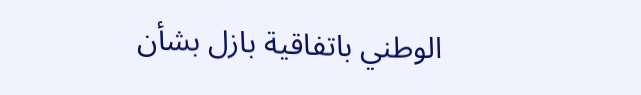الوطني باتفاقية بازل بشأن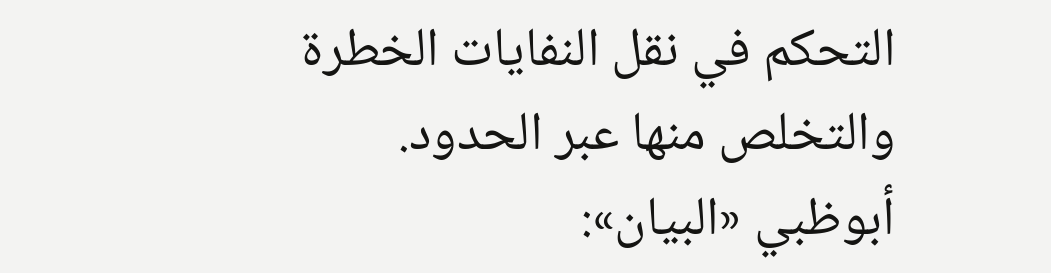التحكم في نقل النفايات الخطرة والتخلص منها عبر الحدود.
أبوظبي «البيان»: